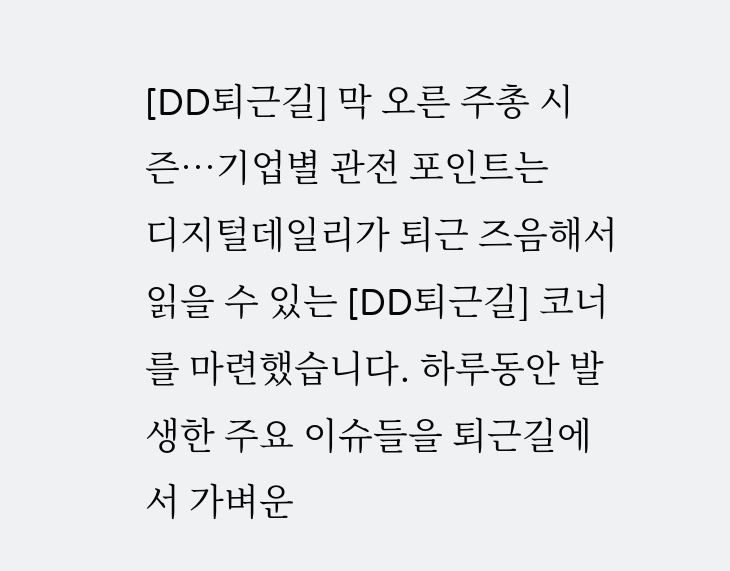[DD퇴근길] 막 오른 주총 시즌…기업별 관전 포인트는
디지털데일리가 퇴근 즈음해서 읽을 수 있는 [DD퇴근길] 코너를 마련했습니다. 하루동안 발생한 주요 이슈들을 퇴근길에서 가벼운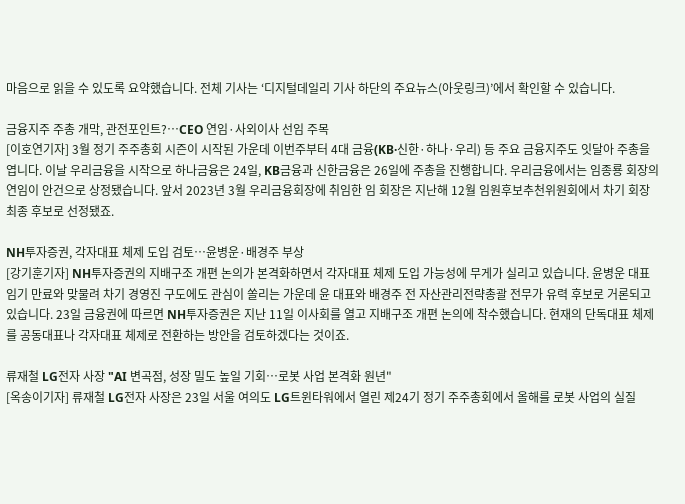마음으로 읽을 수 있도록 요약했습니다. 전체 기사는 ‘디지털데일리 기사 하단의 주요뉴스(아웃링크)’에서 확인할 수 있습니다.

금융지주 주총 개막, 관전포인트?…CEO 연임·사외이사 선임 주목
[이호연기자] 3월 정기 주주총회 시즌이 시작된 가운데 이번주부터 4대 금융(KB·신한·하나·우리) 등 주요 금융지주도 잇달아 주총을 엽니다. 이날 우리금융을 시작으로 하나금융은 24일, KB금융과 신한금융은 26일에 주총을 진행합니다. 우리금융에서는 임종룡 회장의 연임이 안건으로 상정됐습니다. 앞서 2023년 3월 우리금융회장에 취임한 임 회장은 지난해 12월 임원후보추천위원회에서 차기 회장 최종 후보로 선정됐죠.

NH투자증권, 각자대표 체제 도입 검토…윤병운·배경주 부상
[강기훈기자] NH투자증권의 지배구조 개편 논의가 본격화하면서 각자대표 체제 도입 가능성에 무게가 실리고 있습니다. 윤병운 대표 임기 만료와 맞물려 차기 경영진 구도에도 관심이 쏠리는 가운데 윤 대표와 배경주 전 자산관리전략총괄 전무가 유력 후보로 거론되고 있습니다. 23일 금융권에 따르면 NH투자증권은 지난 11일 이사회를 열고 지배구조 개편 논의에 착수했습니다. 현재의 단독대표 체제를 공동대표나 각자대표 체제로 전환하는 방안을 검토하겠다는 것이죠.

류재철 LG전자 사장 "AI 변곡점, 성장 밀도 높일 기회…로봇 사업 본격화 원년"
[옥송이기자] 류재철 LG전자 사장은 23일 서울 여의도 LG트윈타워에서 열린 제24기 정기 주주총회에서 올해를 로봇 사업의 실질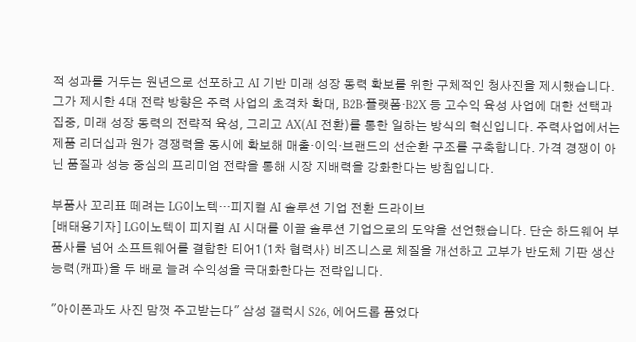적 성과를 거두는 원년으로 선포하고 AI 기반 미래 성장 동력 확보를 위한 구체적인 청사진을 제시했습니다. 그가 제시한 4대 전략 방향은 주력 사업의 초격차 확대, B2B·플랫폼·B2X 등 고수익 육성 사업에 대한 선택과 집중, 미래 성장 동력의 전략적 육성, 그리고 AX(AI 전환)를 통한 일하는 방식의 혁신입니다. 주력사업에서는 제품 리더십과 원가 경쟁력을 동시에 확보해 매출·이익·브랜드의 선순환 구조를 구축합니다. 가격 경쟁이 아닌 품질과 성능 중심의 프리미엄 전략을 통해 시장 지배력을 강화한다는 방침입니다.

부품사 꼬리표 떼려는 LG이노텍…피지컬 AI 솔루션 기업 전환 드라이브
[배태용기자] LG이노텍이 피지컬 AI 시대를 이끌 솔루션 기업으로의 도약을 선언했습니다. 단순 하드웨어 부품사를 넘어 소프트웨어를 결합한 티어1(1차 협력사) 비즈니스로 체질을 개선하고 고부가 반도체 기판 생산능력(캐파)을 두 배로 늘려 수익성을 극대화한다는 전략입니다.

"아이폰과도 사진 맘껏 주고받는다" 삼성 갤럭시 S26, 에어드롭 품었다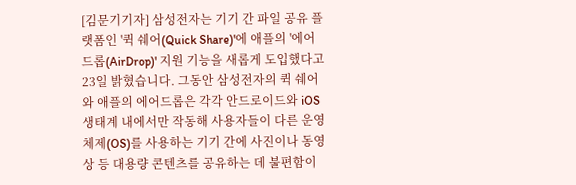[김문기기자] 삼성전자는 기기 간 파일 공유 플랫폼인 '퀵 쉐어(Quick Share)'에 애플의 '에어드롭(AirDrop)' 지원 기능을 새롭게 도입했다고 23일 밝혔습니다. 그동안 삼성전자의 퀵 쉐어와 애플의 에어드롭은 각각 안드로이드와 iOS 생태계 내에서만 작동해 사용자들이 다른 운영체제(OS)를 사용하는 기기 간에 사진이나 동영상 등 대용량 콘텐츠를 공유하는 데 불편함이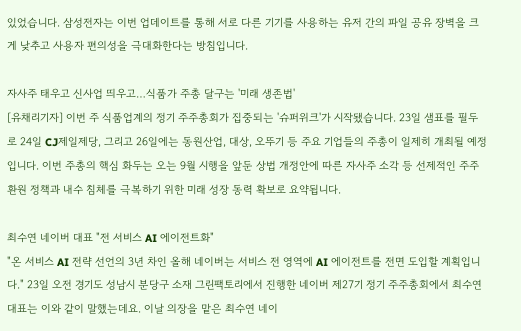있었습니다. 삼성전자는 이번 업데이트를 통해 서로 다른 기기를 사용하는 유저 간의 파일 공유 장벽을 크게 낮추고 사용자 편의성을 극대화한다는 방침입니다.

자사주 태우고 신사업 띄우고…식품가 주총 달구는 '미래 생존법'
[유채리기자] 이번 주 식품업계의 정기 주주총회가 집중되는 '슈퍼위크'가 시작됐습니다. 23일 샘표를 필두로 24일 CJ제일제당, 그리고 26일에는 동원산업, 대상, 오뚜기 등 주요 기업들의 주총이 일제히 개최될 예정입니다. 이번 주총의 핵심 화두는 오는 9월 시행을 앞둔 상법 개정안에 따른 자사주 소각 등 선제적인 주주 환원 정책과 내수 침체를 극복하기 위한 미래 성장 동력 확보로 요약됩니다.

최수연 네이버 대표 "전 서비스 AI 에이전트화"
"온 서비스 AI 전략 선언의 3년 차인 올해 네이버는 서비스 전 영역에 AI 에이전트를 전면 도입할 계획입니다." 23일 오전 경기도 성남시 분당구 소재 그린팩토리에서 진행한 네이버 제27기 정기 주주총회에서 최수연 대표는 이와 같이 말했는데요. 이날 의장을 맡은 최수연 네이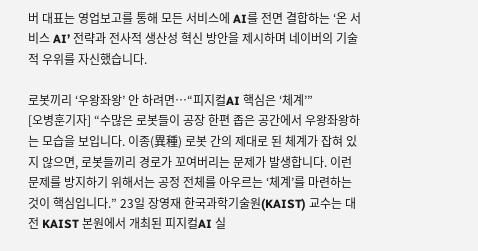버 대표는 영업보고를 통해 모든 서비스에 AI를 전면 결합하는 ‘온 서비스 AI’ 전략과 전사적 생산성 혁신 방안을 제시하며 네이버의 기술적 우위를 자신했습니다.

로봇끼리 ‘우왕좌왕’ 안 하려면…“피지컬AI 핵심은 ‘체계’”
[오병훈기자] “수많은 로봇들이 공장 한편 좁은 공간에서 우왕좌왕하는 모습을 보입니다. 이종(異種) 로봇 간의 제대로 된 체계가 잡혀 있지 않으면, 로봇들끼리 경로가 꼬여버리는 문제가 발생합니다. 이런 문제를 방지하기 위해서는 공정 전체를 아우르는 ‘체계’를 마련하는 것이 핵심입니다.” 23일 장영재 한국과학기술원(KAIST) 교수는 대전 KAIST 본원에서 개최된 피지컬AI 실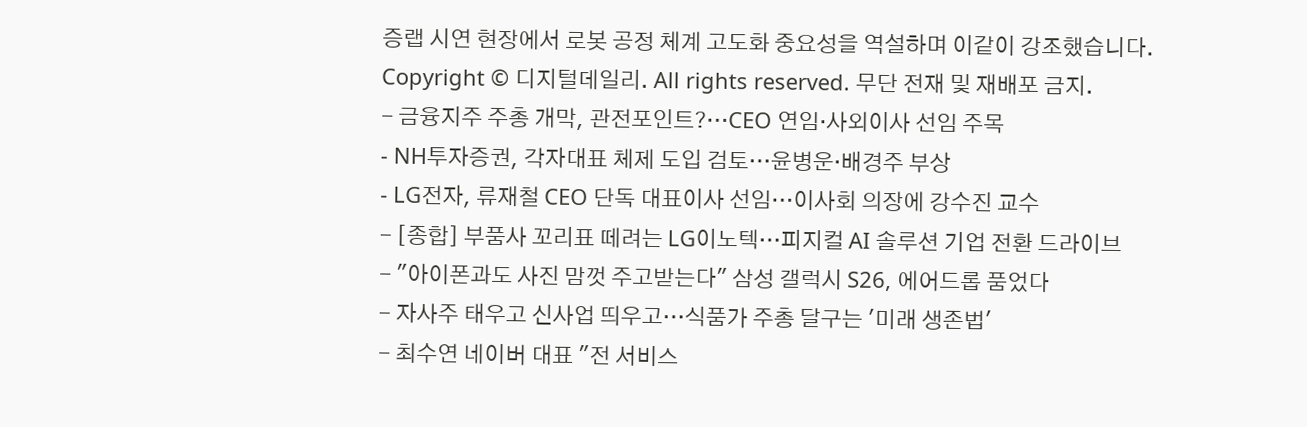증랩 시연 현장에서 로봇 공정 체계 고도화 중요성을 역설하며 이같이 강조했습니다.
Copyright © 디지털데일리. All rights reserved. 무단 전재 및 재배포 금지.
- 금융지주 주총 개막, 관전포인트?…CEO 연임·사외이사 선임 주목
- NH투자증권, 각자대표 체제 도입 검토…윤병운·배경주 부상
- LG전자, 류재철 CEO 단독 대표이사 선임…이사회 의장에 강수진 교수
- [종합] 부품사 꼬리표 떼려는 LG이노텍…피지컬 AI 솔루션 기업 전환 드라이브
- "아이폰과도 사진 맘껏 주고받는다" 삼성 갤럭시 S26, 에어드롭 품었다
- 자사주 태우고 신사업 띄우고…식품가 주총 달구는 '미래 생존법'
- 최수연 네이버 대표 "전 서비스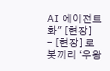AI 에이전트화" [현장]
- [현장] 로봇끼리 ‘우왕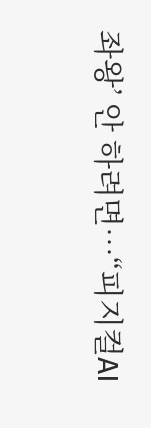좌왕’ 안 하려면…“피지컬AI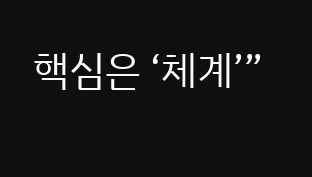핵심은 ‘체계’”